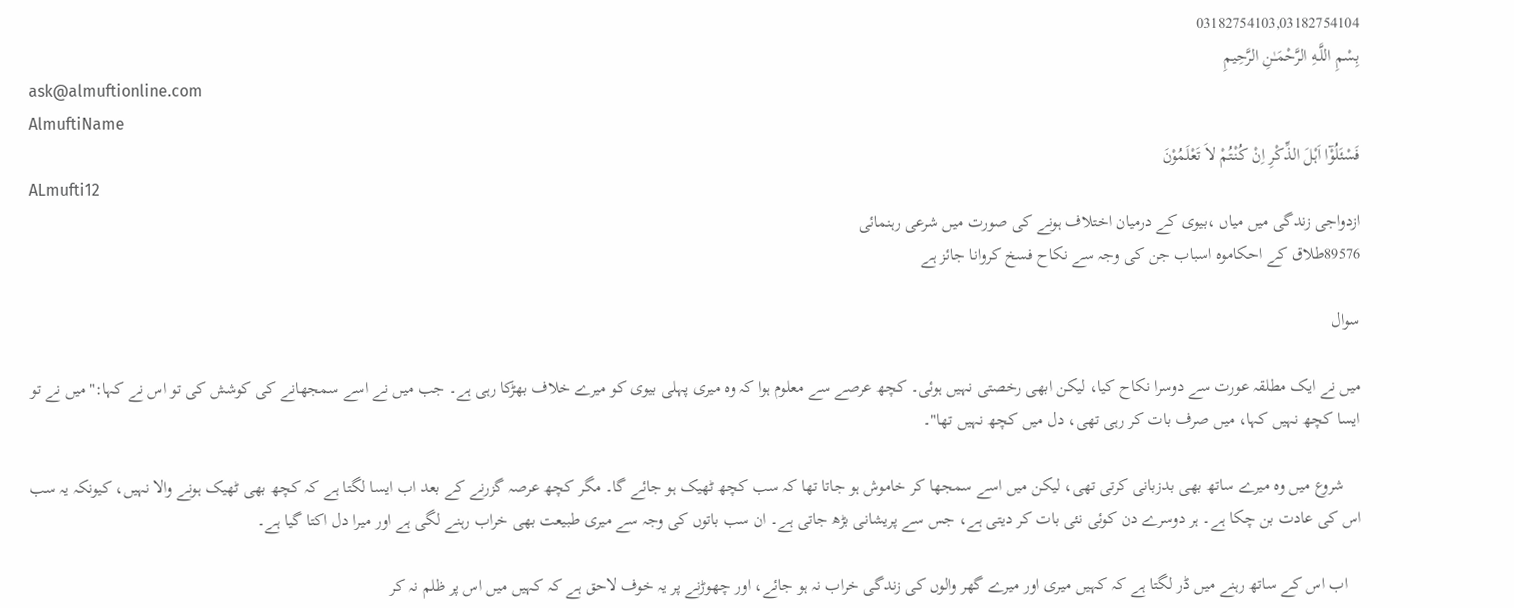03182754103,03182754104
بِسْمِ اللَّـهِ الرَّحْمَـٰنِ الرَّحِيمِ
ask@almuftionline.com
AlmuftiName
فَسْئَلُوْٓا اَہْلَ الذِّکْرِ اِنْ کُنْتُمْ لاَ تَعْلَمُوْنَ
ALmufti12
ازدواجی زندگی میں میاں ،بیوی کے درمیان اختلاف ہونے کی صورت میں شرعی رہنمائی
89576طلاق کے احکاموہ اسباب جن کی وجہ سے نکاح فسخ کروانا جائز ہے

سوال

میں نے ایک مطلقہ عورت سے دوسرا نکاح کیا، لیکن ابھی رخصتی نہیں ہوئی۔ کچھ عرصے سے معلوم ہوا کہ وہ میری پہلی بیوی کو میرے خلاف بھڑکا رہی ہے۔ جب میں نے اسے سمجھانے کی کوشش کی تو اس نے کہا:"میں نے تو ایسا کچھ نہیں کہا، میں صرف بات کر رہی تھی، دل میں کچھ نہیں تھا"۔

    شروع میں وہ میرے ساتھ بھی بدزبانی کرتی تھی، لیکن میں اسے سمجھا کر خاموش ہو جاتا تھا کہ سب کچھ ٹھیک ہو جائے گا۔ مگر کچھ عرصہ گزرنے کے بعد اب ایسا لگتا ہے کہ کچھ بھی ٹھیک ہونے والا نہیں، کیونکہ یہ سب اس کی عادت بن چکا ہے۔ ہر دوسرے دن کوئی نئی بات کر دیتی ہے، جس سے پریشانی بڑھ جاتی ہے۔ ان سب باتوں کی وجہ سے میری طبیعت بھی خراب رہنے لگی ہے اور میرا دل اکتا گیا ہے۔

   اب اس کے ساتھ رہنے میں ڈر لگتا ہے کہ کہیں میری اور میرے گھر والوں کی زندگی خراب نہ ہو جائے، اور چھوڑنے پر یہ خوف لاحق ہے کہ کہیں میں اس پر ظلم نہ کر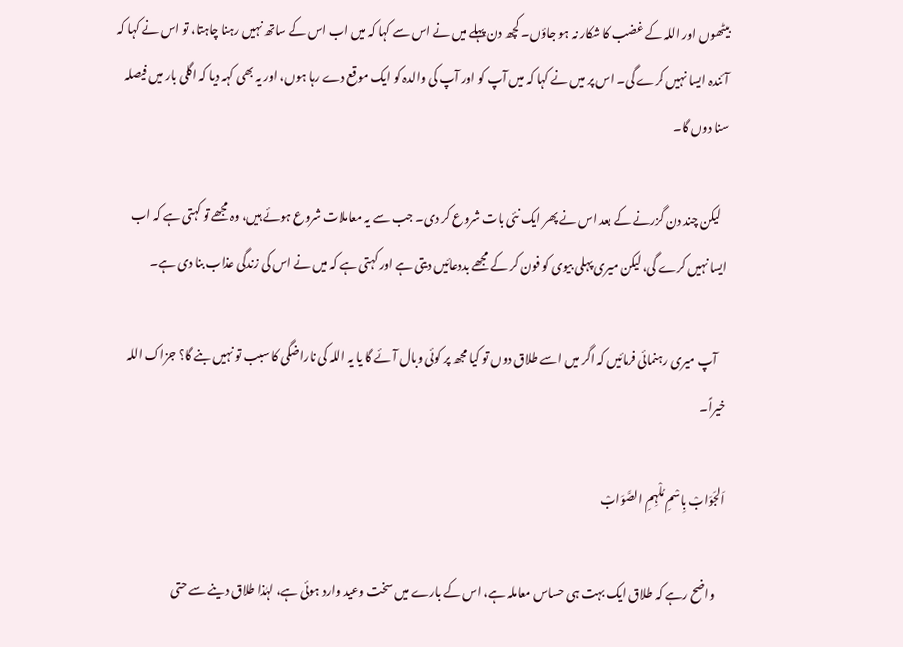بیٹھوں اور اللہ کے غضب کا شکار نہ ہو جاؤں۔ کچھ دن پہلے میں نے اس سے کہا کہ میں اب اس کے ساتھ نہیں رہنا چاہتا، تو اس نے کہا کہ آئندہ ایسا نہیں کرے گی۔ اس پر میں نے کہا کہ میں آپ کو اور آپ کی والدہ کو ایک موقع دے رہا ہوں، اور یہ بھی کہہ دیا کہ اگلی بار میں فیصلہ سنا دوں گا۔

   لیکن چند دن گزرنے کے بعد اس نے پھر ایک نئی بات شروع کر دی۔ جب سے یہ معاملات شروع ہوئے ہیں، وہ مجھے تو کہتی ہے کہ اب ایسا نہیں کرے گی، لیکن میری پہلی بیوی کو فون کر کے مجھے بددعائیں دیتی ہے اور کہتی ہے کہ میں نے اس کی زندگی عذاب بنا دی ہے۔

    آپ میری رہنمائی فرمائیں کہ اگر میں اسے طلاق دوں تو کیا مجھ پر کوئی وبال آئے گا یا یہ اللہ کی ناراضگی کا سبب تو نہیں بنے گا؟ جزاک اللہ خیراً۔

اَلجَوَابْ بِاسْمِ مُلْہِمِ الصَّوَابْ

    واضح رہے کہ طلاق ایک بہت ہی حساس معاملہ ہے، اس کے بارے میں سخت وعید وارد ہوئی ہے، لہٰذا طلاق دینے سے حتی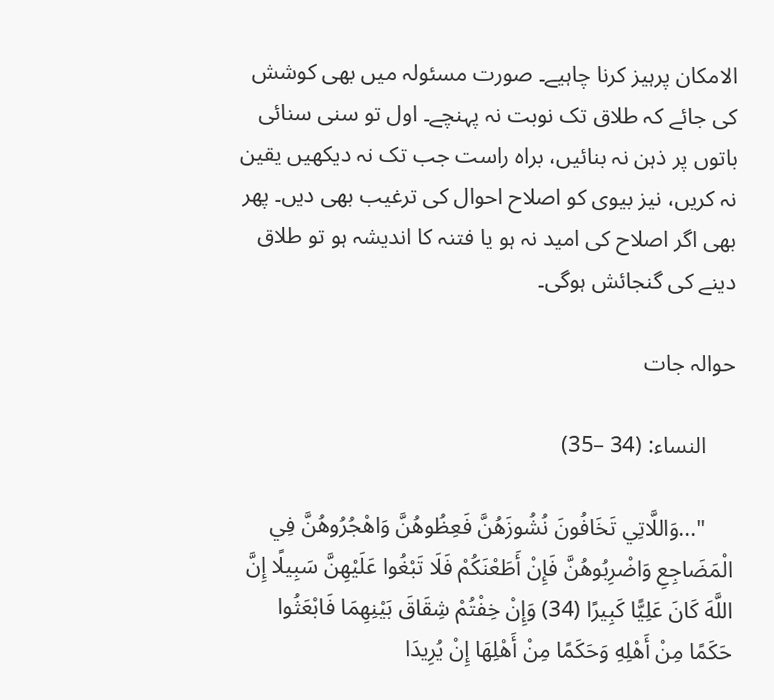الامکان پرہیز کرنا چاہیے۔ صورت مسئولہ میں بھی کوشش کی جائے کہ طلاق تک نوبت نہ پہنچے۔ اول تو سنی سنائی باتوں پر ذہن نہ بنائیں، براہ راست جب تک نہ دیکھیں یقین نہ کریں، نیز بیوی کو اصلاح احوال کی ترغیب بھی دیں۔ پھر بھی اگر اصلاح کی امید نہ ہو یا فتنہ کا اندیشہ ہو تو طلاق دینے کی گنجائش ہوگی۔

حوالہ جات

     النساء: (34 –35)

     "...وَاللَّاتِي تَخَافُونَ نُشُوزَهُنَّ فَعِظُوهُنَّ وَاهْجُرُوهُنَّ فِي الْمَضَاجِعِ وَاضْرِبُوهُنَّ فَإِنْ أَطَعْنَكُمْ فَلَا تَبْغُوا عَلَيْهِنَّ سَبِيلًا إِنَّ اللَّهَ كَانَ عَلِيًّا كَبِيرًا (34) وَإِنْ خِفْتُمْ شِقَاقَ بَيْنِهِمَا فَابْعَثُوا حَكَمًا مِنْ أَهْلِهِ وَحَكَمًا مِنْ أَهْلِهَا إِنْ يُرِيدَا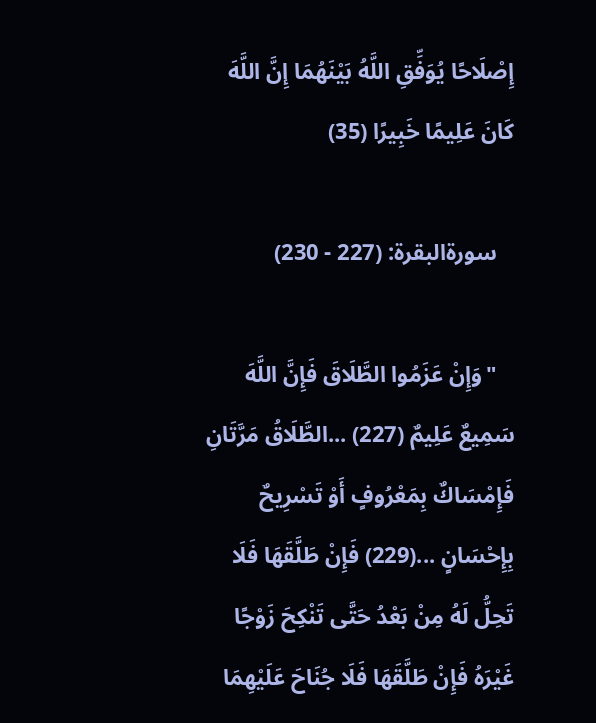إِصْلَاحًا يُوَفِّقِ اللَّهُ بَيْنَهُمَا إِنَّ اللَّهَ كَانَ عَلِيمًا خَبِيرًا (35)

   سورۃالبقرة: (227 - 230)

   "وَإِنْ عَزَمُوا الطَّلَاقَ فَإِنَّ اللَّهَ سَمِيعٌ عَلِيمٌ (227) ...الطَّلَاقُ مَرَّتَانِ فَإِمْسَاكٌ بِمَعْرُوفٍ أَوْ تَسْرِيحٌ بِإِحْسَانٍ ...(229) فَإِنْ طَلَّقَهَا فَلَا تَحِلُّ لَهُ مِنْ بَعْدُ حَتَّى تَنْكِحَ زَوْجًا غَيْرَهُ فَإِنْ طَلَّقَهَا فَلَا جُنَاحَ عَلَيْهِمَا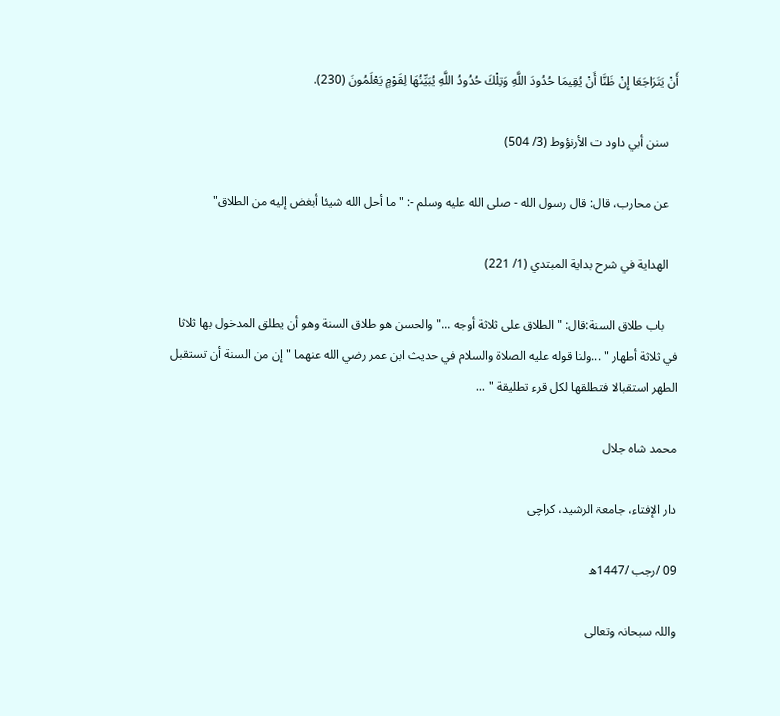أَنْ يَتَرَاجَعَا إِنْ ظَنَّا أَنْ يُقِيمَا حُدُودَ اللَّهِ وَتِلْكَ حُدُودُ اللَّهِ يُبَيِّنُهَا لِقَوْمٍ يَعْلَمُونَ (230).

   سنن أبي داود ت الأرنؤوط (3/ 504)

   عن محارب، قال: قال رسول الله - صلى الله عليه وسلم -: "ما أحل الله شيئا أبغض إليه من الطلاق"

   الهداية في شرح بداية المبتدي (1/ 221)

    باب طلاق السنة:قال: " الطلاق على ثلاثة أوجه ..." والحسن هو طلاق السنة وهو أن يطلق المدخول بها ثلاثا في ثلاثة أطهار " ...ولنا قوله عليه الصلاة والسلام في حديث ابن عمر رضي الله عنهما " إن من السنة أن تستقبل الطهر استقبالا فتطلقها لكل قرء تطليقة " ...

محمد شاہ جلال

دار الإفتاء، جامعۃ الرشید، کراچی

09 /رجب /1447ھ

واللہ سبحانہ وتعالی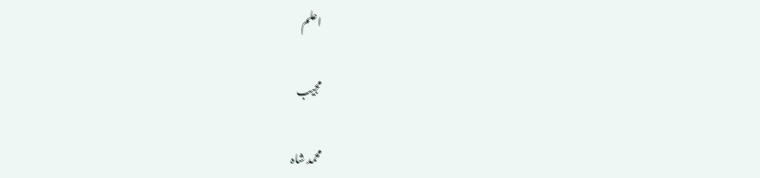اعلم

مجیب

محمد شاہ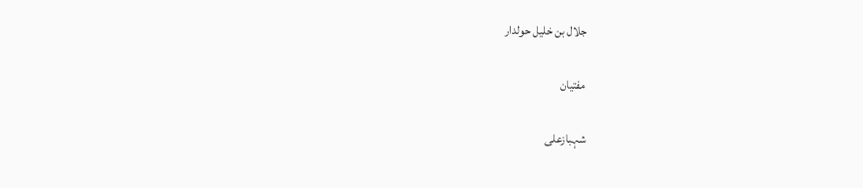جلال بن خلیل حولدار

مفتیان

شہبازعلی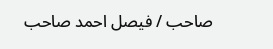صاحب / فیصل احمد صاحب